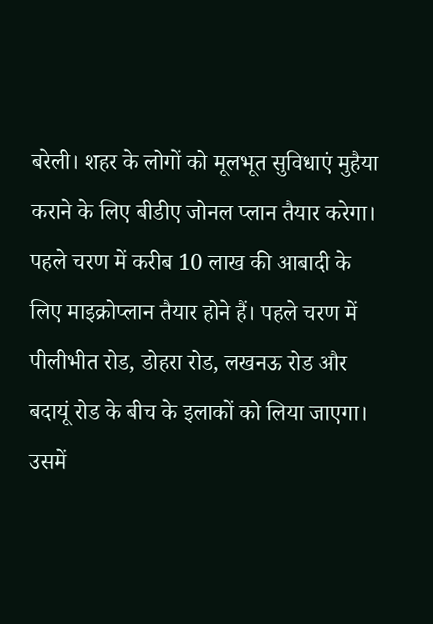बरेली। शहर के लोगों को मूलभूत सुविधाएं मुहैया कराने के लिए बीडीए जोनल प्लान तैयार करेगा। पहले चरण में करीब 10 लाख की आबादी के लिए माइक्रोप्लान तैयार होने हैं। पहले चरण में पीलीभीत रोड, डोहरा रोड, लखनऊ रोड और बदायूं रोड के बीच के इलाकों को लिया जाएगा। उसमें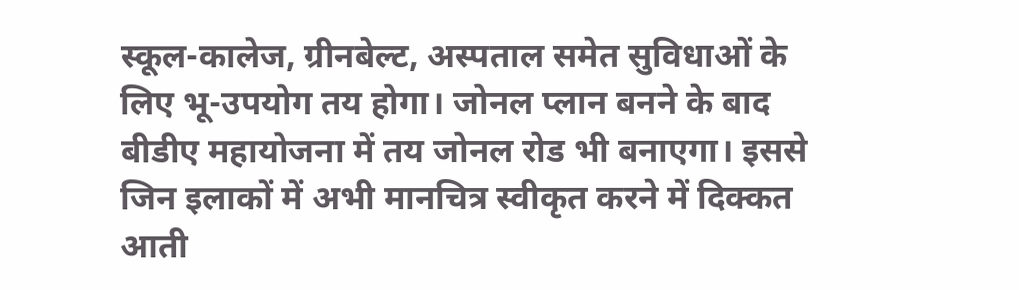स्कूल-कालेज, ग्रीनबेल्ट, अस्पताल समेत सुविधाओं के लिए भू-उपयोग तय होगा। जोनल प्लान बनने के बाद बीडीए महायोजना में तय जोनल रोड भी बनाएगा। इससे जिन इलाकों में अभी मानचित्र स्वीकृत करने में दिक्कत आती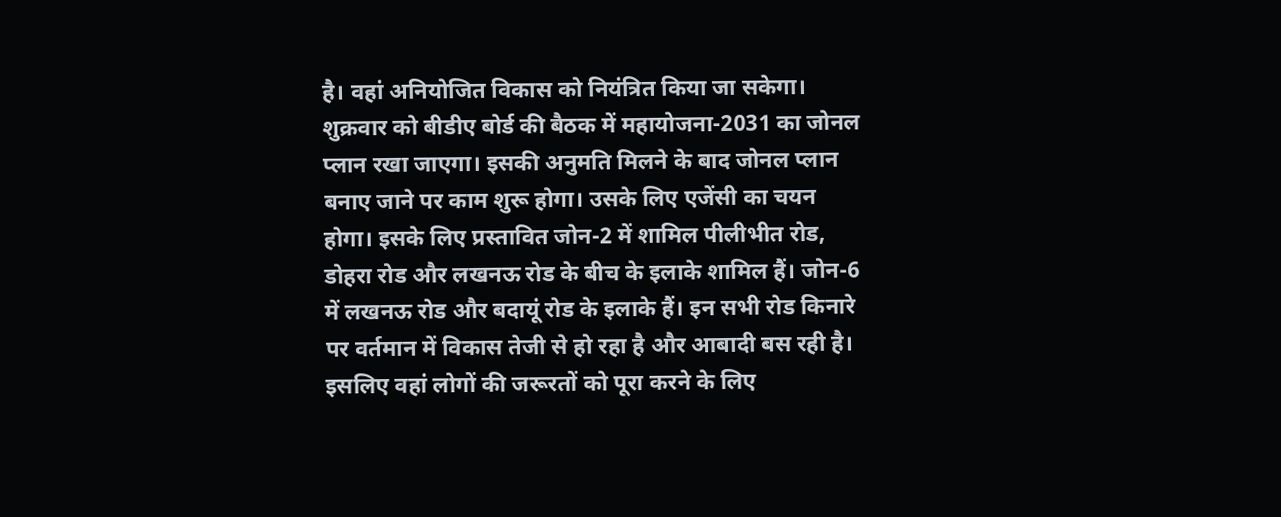है। वहां अनियोजित विकास को नियंत्रित किया जा सकेगा।
शुक्रवार को बीडीए बोर्ड की बैठक में महायोजना-2031 का जोनल प्लान रखा जाएगा। इसकी अनुमति मिलने के बाद जोनल प्लान बनाए जाने पर काम शुरू होगा। उसके लिए एजेंसी का चयन होगा। इसके लिए प्रस्तावित जोन-2 में शामिल पीलीभीत रोड, डोहरा रोड और लखनऊ रोड के बीच के इलाके शामिल हैं। जोन-6 में लखनऊ रोड और बदायूं रोड के इलाके हैं। इन सभी रोड किनारे पर वर्तमान में विकास तेजी से हो रहा है और आबादी बस रही है। इसलिए वहां लोगों की जरूरतों को पूरा करने के लिए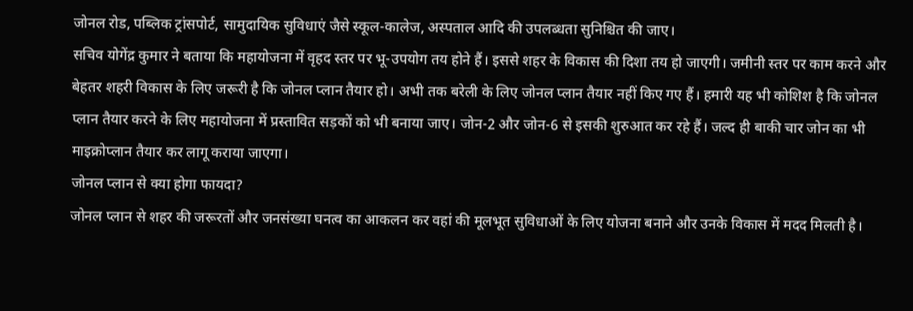जोनल रोड, पब्लिक ट्रांसपोर्ट, सामुदायिक सुविधाएं जैसे स्कूल-कालेज, अस्पताल आदि की उपलब्धता सुनिश्चित की जाए।
सचिव योगेंद्र कुमार ने बताया कि महायोजना में वृहद स्तर पर भू-उपयोग तय होने हैं। इससे शहर के विकास की दिशा तय हो जाएगी। जमीनी स्तर पर काम करने और बेहतर शहरी विकास के लिए जरूरी है कि जोनल प्लान तैयार हो। अभी तक बरेली के लिए जोनल प्लान तैयार नहीं किए गए हैं। हमारी यह भी कोशिश है कि जोनल प्लान तैयार करने के लिए महायोजना में प्रस्तावित सड़कों को भी बनाया जाए। जोन-2 और जोन-6 से इसकी शुरुआत कर रहे हैं। जल्द ही बाकी चार जोन का भी माइक्रोप्लान तैयार कर लागू कराया जाएगा।
जोनल प्लान से क्या होगा फायदा?
जोनल प्लान से शहर की जरूरतों और जनसंख्या घनत्व का आकलन कर वहां की मूलभूत सुविधाओं के लिए योजना बनाने और उनके विकास में मदद मिलती है।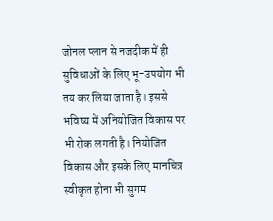जोनल प्लान से नजदीक में ही सुविधाओं के लिए भू-उपयोग भी तय कर लिया जाता है। इससे भविष्य में अनियोजित विकास पर भी रोक लगती है। नियोजित विकास और इसके लिए मानचित्र स्वीकृत होना भी सुगम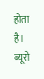होता है। ब्यूरो